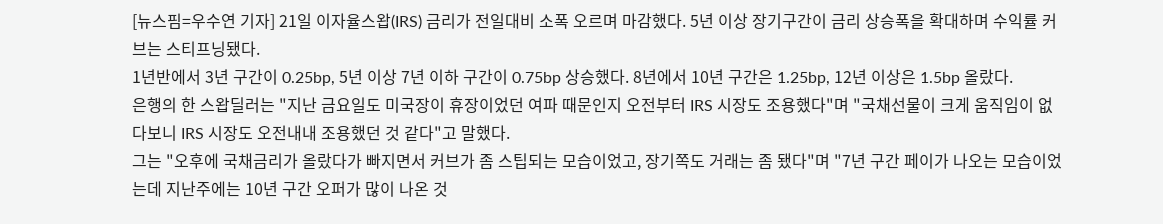[뉴스핌=우수연 기자] 21일 이자율스왑(IRS) 금리가 전일대비 소폭 오르며 마감했다. 5년 이상 장기구간이 금리 상승폭을 확대하며 수익률 커브는 스티프닝됐다.
1년반에서 3년 구간이 0.25bp, 5년 이상 7년 이하 구간이 0.75bp 상승했다. 8년에서 10년 구간은 1.25bp, 12년 이상은 1.5bp 올랐다.
은행의 한 스왑딜러는 "지난 금요일도 미국장이 휴장이었던 여파 때문인지 오전부터 IRS 시장도 조용했다"며 "국채선물이 크게 움직임이 없다보니 IRS 시장도 오전내내 조용했던 것 같다"고 말했다.
그는 "오후에 국채금리가 올랐다가 빠지면서 커브가 좀 스팁되는 모습이었고, 장기쪽도 거래는 좀 됐다"며 "7년 구간 페이가 나오는 모습이었는데 지난주에는 10년 구간 오퍼가 많이 나온 것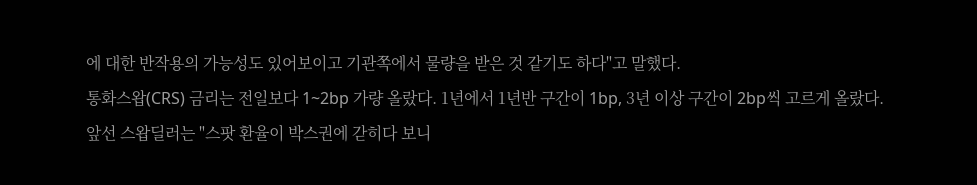에 대한 반작용의 가능성도 있어보이고 기관쪽에서 물량을 받은 것 같기도 하다"고 말했다.
통화스왑(CRS) 금리는 전일보다 1~2bp 가량 올랐다. 1년에서 1년반 구간이 1bp, 3년 이상 구간이 2bp씩 고르게 올랐다.
앞선 스왑딜러는 "스팟 환율이 박스권에 갇히다 보니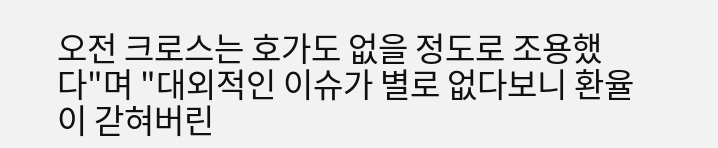오전 크로스는 호가도 없을 정도로 조용했다"며 "대외적인 이슈가 별로 없다보니 환율이 갇혀버린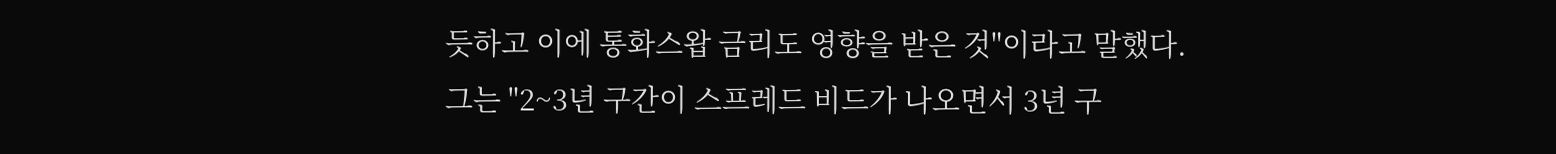듯하고 이에 통화스왑 금리도 영향을 받은 것"이라고 말했다.
그는 "2~3년 구간이 스프레드 비드가 나오면서 3년 구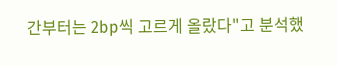간부터는 2bp씩 고르게 올랐다"고 분석했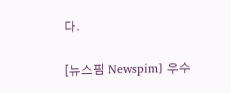다.

[뉴스핌 Newspim] 우수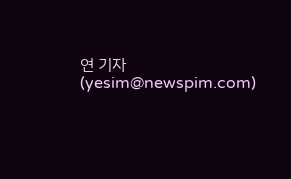연 기자 (yesim@newspim.com)